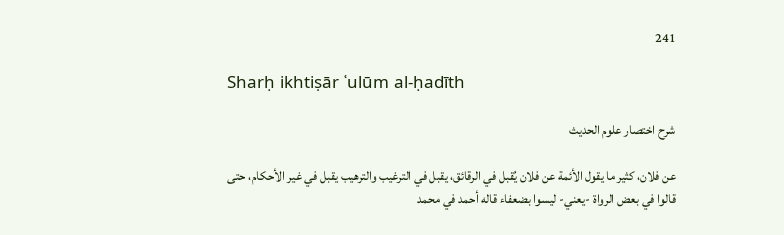241

Sharḥ ikhtiṣār ʿulūm al-ḥadīth

شرح اختصار علوم الحديث

عن فلان، كثير ما يقول الأئمة عن فلان يُقبل في الرقائق، يقبل في الترغيب والترهيب يقبل في غير الأحكام، حتى قالوا في بعض الرواة -يعني- ليسوا بضعفاء قاله أحمد في محمد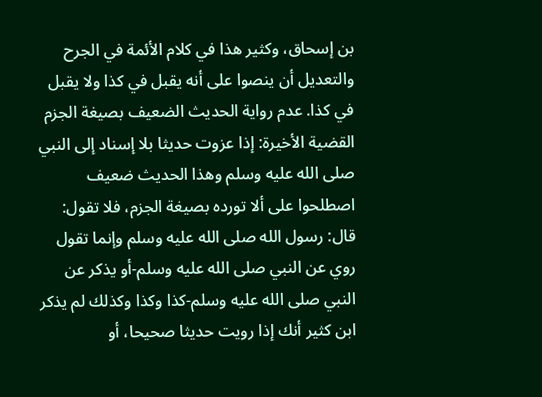بن إسحاق، وكثير هذا في كلام الأئمة في الجرح والتعديل أن ينصوا على أنه يقبل في كذا ولا يقبل في كذا. عدم رواية الحديث الضعيف بصيغة الجزم
القضية الأخيرة: إذا عزوت حديثا بلا إسناد إلى النبي صلى الله عليه وسلم وهذا الحديث ضعيف اصطلحوا على ألا تورده بصيغة الجزم، فلا تقول: قال: رسول الله صلى الله عليه وسلم وإنما تقول روي عن النبي صلى الله عليه وسلم-أو يذكر عن النبي صلى الله عليه وسلم-كذا وكذا وكذلك لم يذكر ابن كثير أنك إذا رويت حديثا صحيحا، أو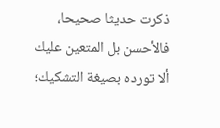ذكرت حديثا صحيحا، فالأحسن بل المتعين عليك ألا تورده بصيغة التشكيك؛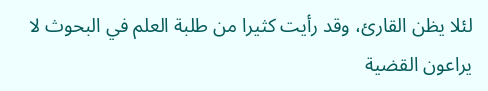لئلا يظن القارئ، وقد رأيت كثيرا من طلبة العلم في البحوث لا يراعون القضية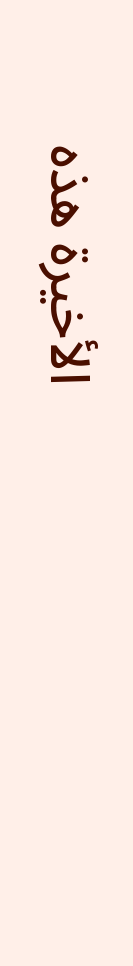الأخيرة هذه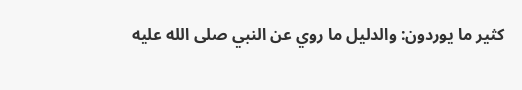كثير ما يوردون: والدليل ما روي عن النبي صلى الله عليه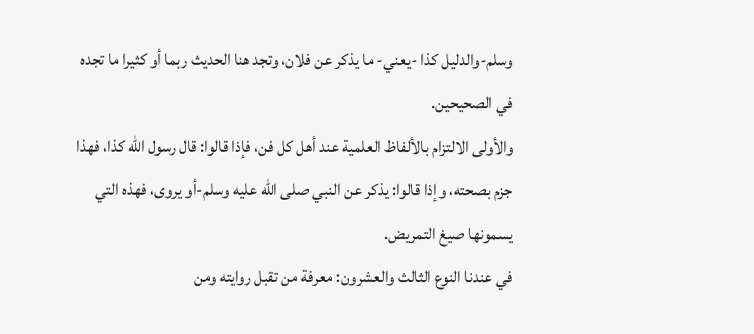وسلم-والدليل كذا -يعني- ما يذكر عن فلان، وتجد هنا الحديث ربما أو كثيرا ما تجده في الصحيحين.
والأولى الالتزام بالألفاظ العلمية عند أهل كل فن، فإذا قالوا: قال رسول الله كذا، فهذا جزم بصحته، وإذا قالوا: يذكر عن النبي صلى الله عليه وسلم-أو يروى، فهذه التي يسمونها صيغ التمريض.
في عندنا النوع الثالث والعشرون: معرفة من تقبل روايته ومن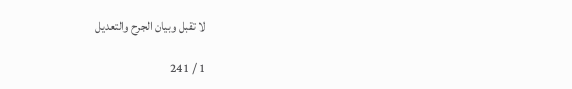لا تقبل وبيان الجرح والتعديل

1 / 241